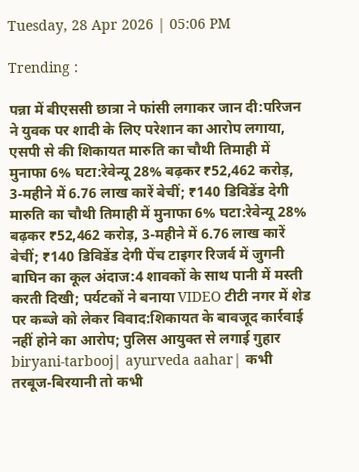Tuesday, 28 Apr 2026 | 05:06 PM

Trending :

पन्ना में बीएससी छात्रा ने फांसी लगाकर जान दी:परिजन ने युवक पर शादी के लिए परेशान का आरोप लगाया, एसपी से की शिकायत मारुति का चौथी तिमाही में मुनाफा 6% घटा:रेवेन्यू 28% बढ़कर ₹52,462 करोड़, 3-महीने में 6.76 लाख कारें बेचीं; ₹140 डिविडेंड देगी मारुति का चौथी तिमाही में मुनाफा 6% घटा:रेवेन्यू 28% बढ़कर ₹52,462 करोड़, 3-महीने में 6.76 लाख कारें बेचीं; ₹140 डिविडेंड देगी पेंच टाइगर रिजर्व में जुगनी बाघिन का कूल अंदाज:4 शावकों के साथ पानी में मस्ती करती दिखी; पर्यटकों ने बनाया VIDEO टीटी नगर में शेड पर कब्जे को लेकर विवाद:शिकायत के बावजूद कार्रवाई नहीं होने का आरोप; पुलिस आयुक्त से लगाई गुहार biryani-tarbooj| ayurveda aahar| कभी तरबूज-बिरयानी तो कभी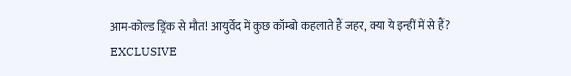आम-कोल्ड ड्रिंक से मौत! आयुर्वेद में कुछ कॉम्बो कहलाते हैं जहर, क्या ये इन्हीं में से हैं?
EXCLUSIVE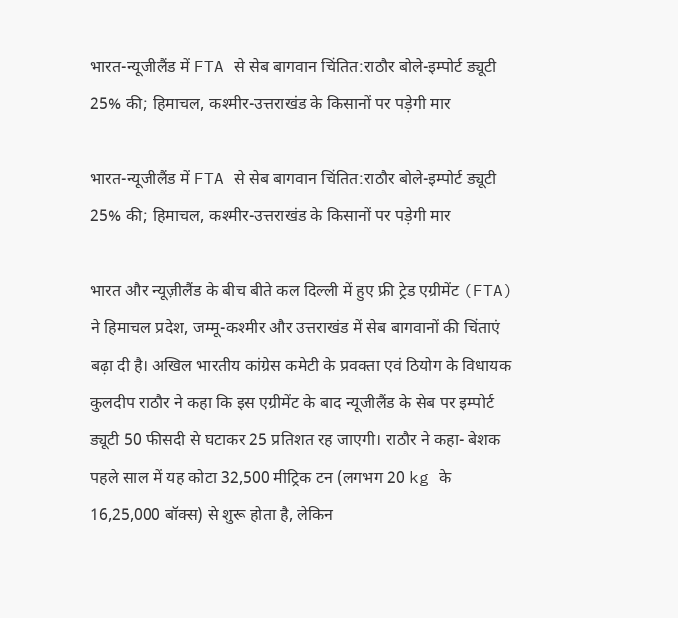भारत-न्यूजीलैंड में FTA से सेब बागवान चिंतित:राठौर बोले-इम्पोर्ट ड्यूटी 25% की; हिमाचल, कश्मीर-उत्तराखंड के किसानों पर पड़ेगी मार

भारत-न्यूजीलैंड में FTA से सेब बागवान चिंतित:राठौर बोले-इम्पोर्ट ड्यूटी 25% की; हिमाचल, कश्मीर-उत्तराखंड के किसानों पर पड़ेगी मार

भारत और न्यूज़ीलैंड के बीच बीते कल दिल्ली में हुए फ्री ट्रेड एग्रीमेंट (FTA) ने हिमाचल प्रदेश, जम्मू-कश्मीर और उत्तराखंड में सेब बागवानों की चिंताएं बढ़ा दी है। अखिल भारतीय कांग्रेस कमेटी के प्रवक्ता एवं ठियोग के विधायक कुलदीप राठौर ने कहा कि इस एग्रीमेंट के बाद न्यूजीलैंड के सेब पर इम्पोर्ट ड्यूटी 50 फीसदी से घटाकर 25 प्रतिशत रह जाएगी। राठौर ने कहा- बेशक पहले साल में यह कोटा 32,500 मीट्रिक टन (लगभग 20 kg के 16,25,000 बॉक्स) से शुरू होता है, लेकिन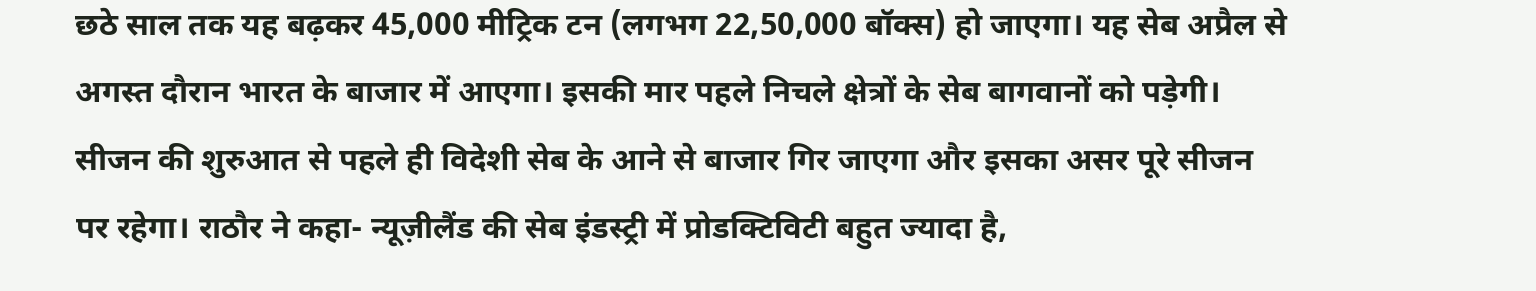छठे साल तक यह बढ़कर 45,000 मीट्रिक टन (लगभग 22,50,000 बॉक्स) हो जाएगा। यह सेब अप्रैल से अगस्त दौरान भारत के बाजार में आएगा। इसकी मार पहले निचले क्षेत्रों के सेब बागवानों को पड़ेगी। सीजन की शुरुआत से पहले ही विदेशी सेब के आने से बाजार गिर जाएगा और इसका असर पूरे सीजन पर रहेगा। राठौर ने कहा- न्यूज़ीलैंड की सेब इंडस्ट्री में प्रोडक्टिविटी बहुत ज्यादा है,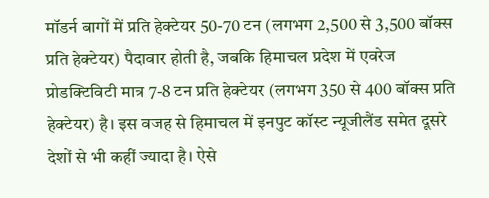मॉडर्न बागों में प्रति हेक्टेयर 50-70 टन (लगभग 2,500 से 3,500 बॉक्स प्रति हेक्टेयर) पैदावार होती है, जबकि हिमाचल प्रदेश में एवरेज प्रोडक्टिविटी मात्र 7-8 टन प्रति हेक्टेयर (लगभग 350 से 400 बॉक्स प्रति हेक्टेयर) है। इस वजह से हिमाचल में इनपुट कॉस्ट न्यूजीलैंड समेत दूसरे देशों से भी कहीं ज्यादा है। ऐसे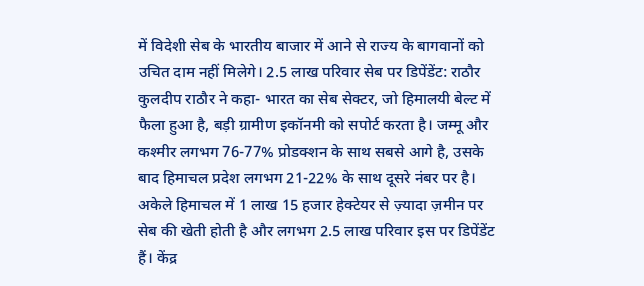में विदेशी सेब के भारतीय बाजार में आने से राज्य के बागवानों को उचित दाम नहीं मिलेगे। 2.5 लाख परिवार सेब पर डिपेंडेंट: राठौर कुलदीप राठौर ने कहा- भारत का सेब सेक्टर, जो हिमालयी बेल्ट में फैला हुआ है, बड़ी ग्रामीण इकॉनमी को सपोर्ट करता है। जम्मू और कश्मीर लगभग 76-77% प्रोडक्शन के साथ सबसे आगे है, उसके बाद हिमाचल प्रदेश लगभग 21-22% के साथ दूसरे नंबर पर है। अकेले हिमाचल में 1 लाख 15 हजार हेक्टेयर से ज़्यादा ज़मीन पर सेब की खेती होती है और लगभग 2.5 लाख परिवार इस पर डिपेंडेंट हैं। केंद्र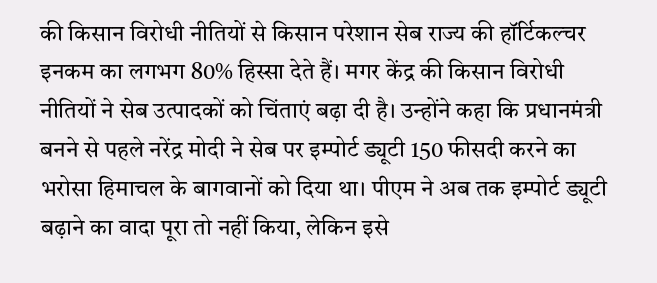की किसान विरोधी नीतियों से किसान परेशान सेब राज्य की हॉर्टिकल्चर इनकम का लगभग 80% हिस्सा देते हैं। मगर केंद्र की किसान विरोधी नीतियों ने सेब उत्पादकों को चिंताएं बढ़ा दी है। उन्होंने कहा कि प्रधानमंत्री बनने से पहले नरेंद्र मोदी ने सेब पर इम्पोर्ट ड्यूटी 150 फीसदी करने का भरोसा हिमाचल के बागवानों को दिया था। पीएम ने अब तक इम्पोर्ट ड्यूटी बढ़ाने का वादा पूरा तो नहीं किया, लेकिन इसे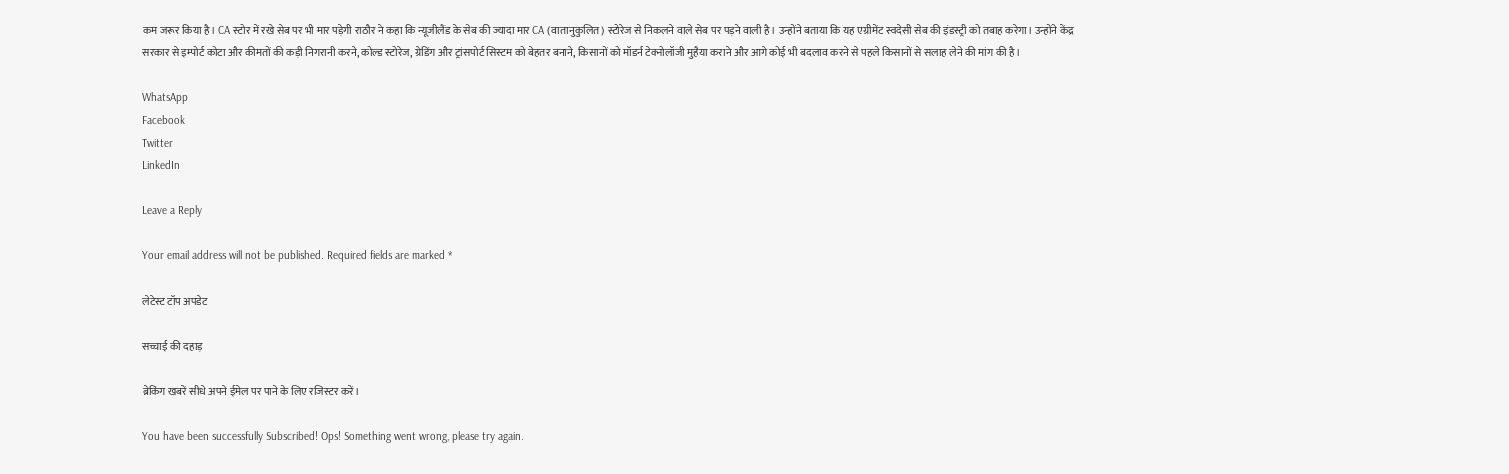कम जरूर किया है। CA स्टोर में रखे सेब पर भी मार पड़ेगी राठौर ने कहा कि न्यूजीलैंड के सेब की ज्यादा मार CA (वातानुकुलित) स्टोरेज से निकलने वाले सेब पर पड़ने वाली है। उन्होंने बताया कि यह एग्रीमेंट स्वदेसी सेब की इंडस्ट्री को तबाह करेगा। उन्होंने केंद्र सरकार से इम्पोर्ट कोटा और कीमतों की कड़ी निगरानी करने, कोल्ड स्टोरेज, ग्रेडिंग और ट्रांसपोर्ट सिस्टम को बेहतर बनाने, किसानों को मॉडर्न टेक्नोलॉजी मुहैया कराने और आगे कोई भी बदलाव करने से पहले किसानों से सलाह लेने की मांग की है।

WhatsApp
Facebook
Twitter
LinkedIn

Leave a Reply

Your email address will not be published. Required fields are marked *

लेटेस्ट टॉप अपडेट

सच्चाई की दहाड़

ब्रेकिंग खबरें सीधे अपने ईमेल पर पाने के लिए रजिस्टर करें।

You have been successfully Subscribed! Ops! Something went wrong, please try again.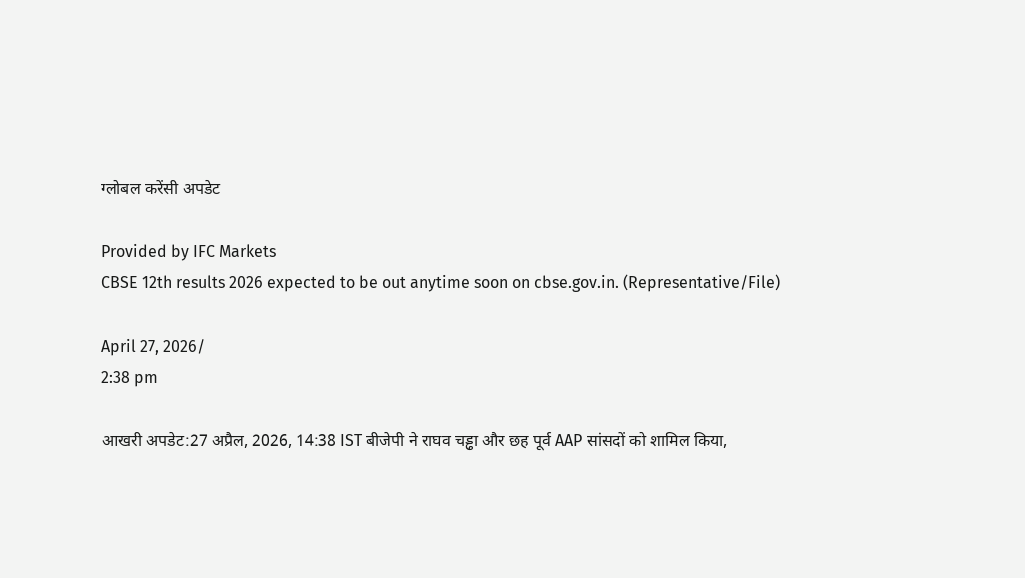ग्लोबल करेंसी अपडेट

Provided by IFC Markets
CBSE 12th results 2026 expected to be out anytime soon on cbse.gov.in. (Representative/File)

April 27, 2026/
2:38 pm

आखरी अपडेट:27 अप्रैल, 2026, 14:38 IST बीजेपी ने राघव चड्ढा और छह पूर्व AAP सांसदों को शामिल किया,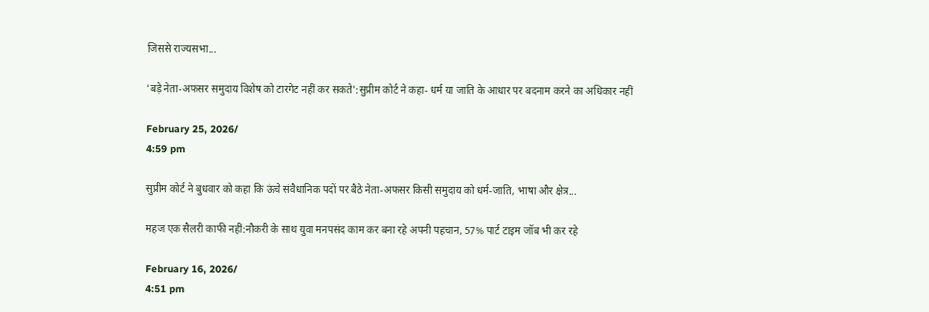जिससे राज्यसभा...

'बड़े नेता-अफसर समुदाय विशेष को टारगेट नहीं कर सकते':सुप्रीम कोर्ट ने कहा- धर्म या जाति के आधार पर बदनाम करने का अधिकार नहीं

February 25, 2026/
4:59 pm

सुप्रीम कोर्ट ने बुधवार को कहा कि ऊंचे संवैधानिक पदों पर बैठे नेता-अफसर किसी समुदाय को धर्म-जाति, भाषा और क्षेत्र...

महज एक सैलरी काफी नहीं:नौकरी के साथ युवा मनपसंद काम कर बना रहे अपनी पहचान, 57% पार्ट टाइम जॉब भी कर रहे

February 16, 2026/
4:51 pm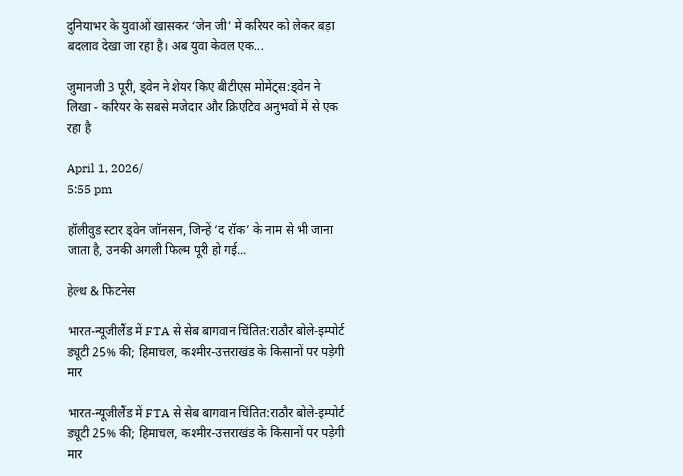दुनियाभर के युवाओं खासकर ‘जेन जी’ में करियर को लेकर बड़ा बदलाव देखा जा रहा है। अब युवा केवल एक...

जुमानजी 3 पूरी, ड्वेन ने शेयर किए बीटीएस मोमेंट्स:ड्वेन ने लिखा - करियर के सबसे मजेदार और क्रिएटिव अनुभवों में से एक रहा है

April 1, 2026/
5:55 pm

हॉलीवुड स्टार ड्वेन जॉनसन, जिन्हें ‘द रॉक’ के नाम से भी जाना जाता है, उनकी अगली फिल्म पूरी हो गई...

हेल्थ & फिटनेस

भारत-न्यूजीलैंड में FTA से सेब बागवान चिंतित:राठौर बोले-इम्पोर्ट ड्यूटी 25% की; हिमाचल, कश्मीर-उत्तराखंड के किसानों पर पड़ेगी मार

भारत-न्यूजीलैंड में FTA से सेब बागवान चिंतित:राठौर बोले-इम्पोर्ट ड्यूटी 25% की; हिमाचल, कश्मीर-उत्तराखंड के किसानों पर पड़ेगी मार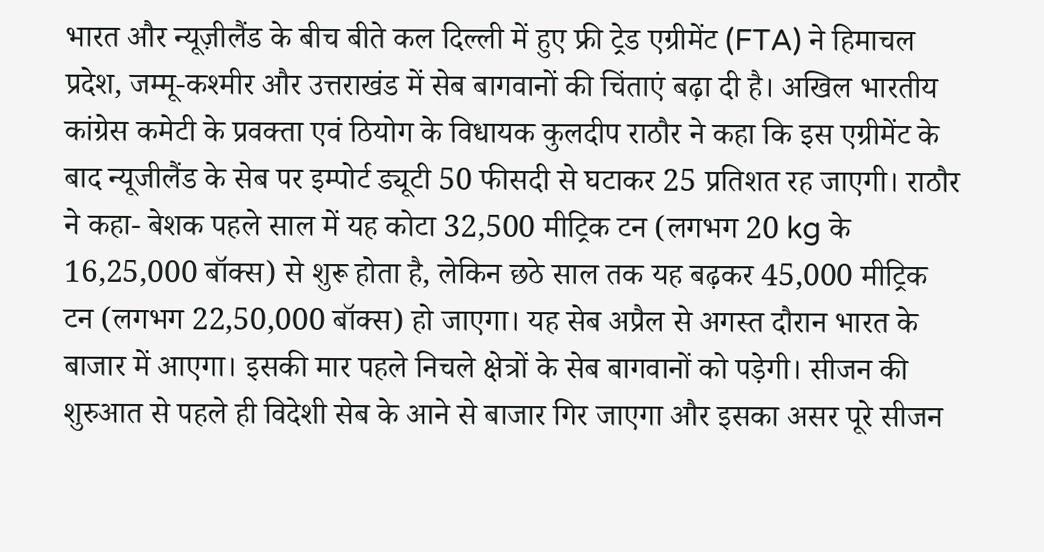भारत और न्यूज़ीलैंड के बीच बीते कल दिल्ली में हुए फ्री ट्रेड एग्रीमेंट (FTA) ने हिमाचल प्रदेश, जम्मू-कश्मीर और उत्तराखंड में सेब बागवानों की चिंताएं बढ़ा दी है। अखिल भारतीय कांग्रेस कमेटी के प्रवक्ता एवं ठियोग के विधायक कुलदीप राठौर ने कहा कि इस एग्रीमेंट के बाद न्यूजीलैंड के सेब पर इम्पोर्ट ड्यूटी 50 फीसदी से घटाकर 25 प्रतिशत रह जाएगी। राठौर ने कहा- बेशक पहले साल में यह कोटा 32,500 मीट्रिक टन (लगभग 20 kg के 16,25,000 बॉक्स) से शुरू होता है, लेकिन छठे साल तक यह बढ़कर 45,000 मीट्रिक टन (लगभग 22,50,000 बॉक्स) हो जाएगा। यह सेब अप्रैल से अगस्त दौरान भारत के बाजार में आएगा। इसकी मार पहले निचले क्षेत्रों के सेब बागवानों को पड़ेगी। सीजन की शुरुआत से पहले ही विदेशी सेब के आने से बाजार गिर जाएगा और इसका असर पूरे सीजन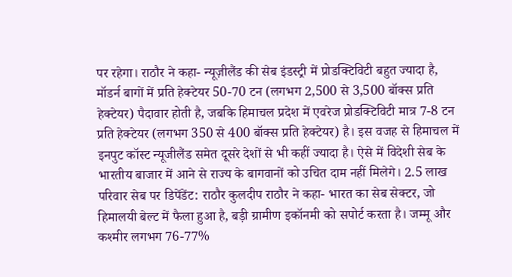पर रहेगा। राठौर ने कहा- न्यूज़ीलैंड की सेब इंडस्ट्री में प्रोडक्टिविटी बहुत ज्यादा है, मॉडर्न बागों में प्रति हेक्टेयर 50-70 टन (लगभग 2,500 से 3,500 बॉक्स प्रति हेक्टेयर) पैदावार होती है, जबकि हिमाचल प्रदेश में एवरेज प्रोडक्टिविटी मात्र 7-8 टन प्रति हेक्टेयर (लगभग 350 से 400 बॉक्स प्रति हेक्टेयर) है। इस वजह से हिमाचल में इनपुट कॉस्ट न्यूजीलैंड समेत दूसरे देशों से भी कहीं ज्यादा है। ऐसे में विदेशी सेब के भारतीय बाजार में आने से राज्य के बागवानों को उचित दाम नहीं मिलेगे। 2.5 लाख परिवार सेब पर डिपेंडेंट: राठौर कुलदीप राठौर ने कहा- भारत का सेब सेक्टर, जो हिमालयी बेल्ट में फैला हुआ है, बड़ी ग्रामीण इकॉनमी को सपोर्ट करता है। जम्मू और कश्मीर लगभग 76-77%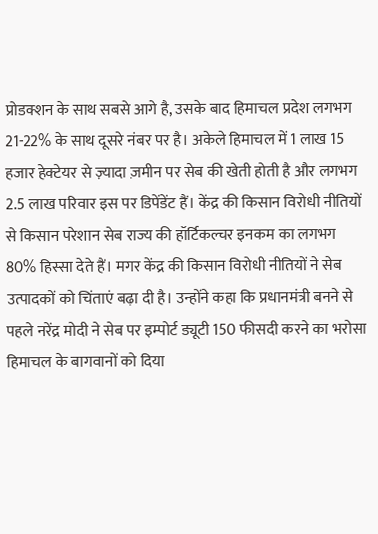प्रोडक्शन के साथ सबसे आगे है, उसके बाद हिमाचल प्रदेश लगभग 21-22% के साथ दूसरे नंबर पर है। अकेले हिमाचल में 1 लाख 15 हजार हेक्टेयर से ज़्यादा ज़मीन पर सेब की खेती होती है और लगभग 2.5 लाख परिवार इस पर डिपेंडेंट हैं। केंद्र की किसान विरोधी नीतियों से किसान परेशान सेब राज्य की हॉर्टिकल्चर इनकम का लगभग 80% हिस्सा देते हैं। मगर केंद्र की किसान विरोधी नीतियों ने सेब उत्पादकों को चिंताएं बढ़ा दी है। उन्होंने कहा कि प्रधानमंत्री बनने से पहले नरेंद्र मोदी ने सेब पर इम्पोर्ट ड्यूटी 150 फीसदी करने का भरोसा हिमाचल के बागवानों को दिया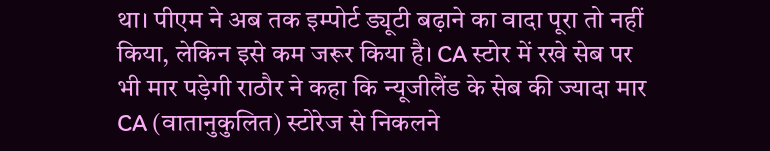था। पीएम ने अब तक इम्पोर्ट ड्यूटी बढ़ाने का वादा पूरा तो नहीं किया, लेकिन इसे कम जरूर किया है। CA स्टोर में रखे सेब पर भी मार पड़ेगी राठौर ने कहा कि न्यूजीलैंड के सेब की ज्यादा मार CA (वातानुकुलित) स्टोरेज से निकलने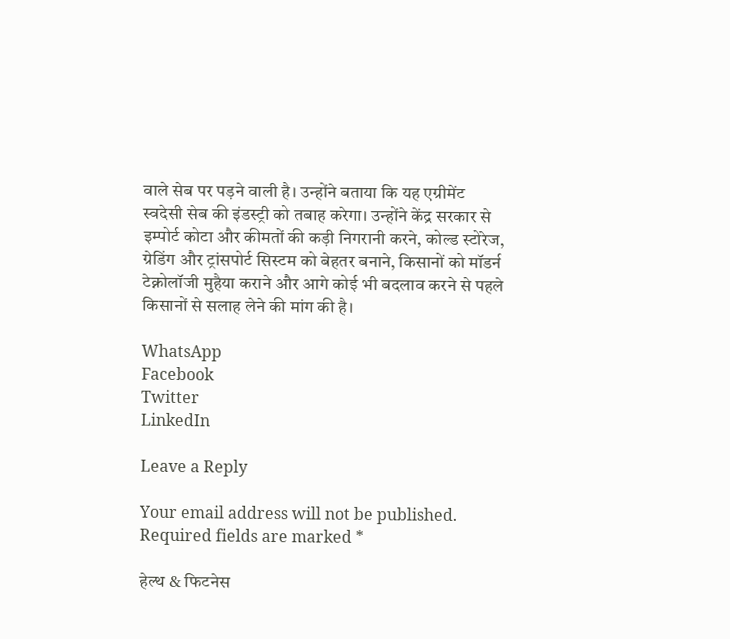वाले सेब पर पड़ने वाली है। उन्होंने बताया कि यह एग्रीमेंट स्वदेसी सेब की इंडस्ट्री को तबाह करेगा। उन्होंने केंद्र सरकार से इम्पोर्ट कोटा और कीमतों की कड़ी निगरानी करने, कोल्ड स्टोरेज, ग्रेडिंग और ट्रांसपोर्ट सिस्टम को बेहतर बनाने, किसानों को मॉडर्न टेक्नोलॉजी मुहैया कराने और आगे कोई भी बदलाव करने से पहले किसानों से सलाह लेने की मांग की है।

WhatsApp
Facebook
Twitter
LinkedIn

Leave a Reply

Your email address will not be published. Required fields are marked *

हेल्थ & फिटनेस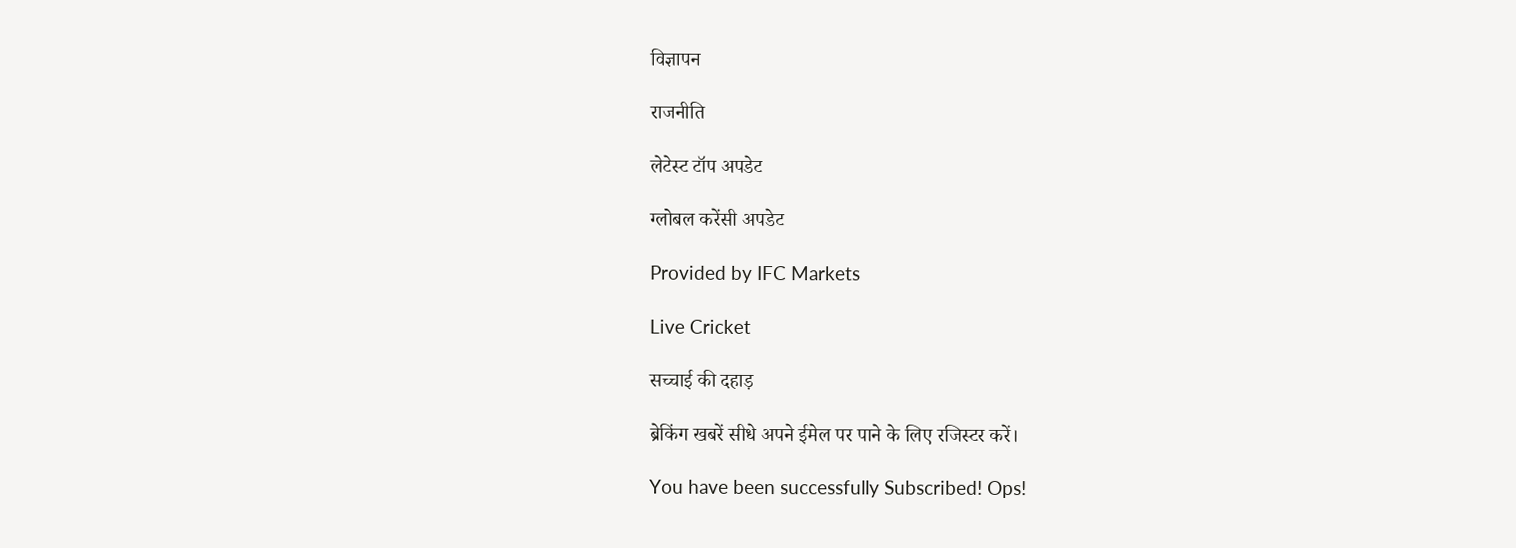विज्ञापन

राजनीति

लेटेस्ट टॉप अपडेट

ग्लोबल करेंसी अपडेट

Provided by IFC Markets

Live Cricket

सच्चाई की दहाड़

ब्रेकिंग खबरें सीधे अपने ईमेल पर पाने के लिए रजिस्टर करें।

You have been successfully Subscribed! Ops!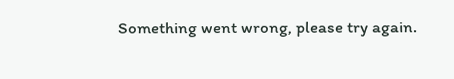Something went wrong, please try again.